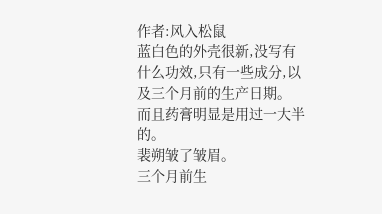作者:风入松鼠
蓝白色的外壳很新,没写有什么功效,只有一些成分,以及三个月前的生产日期。
而且药膏明显是用过一大半的。
裴朔皱了皱眉。
三个月前生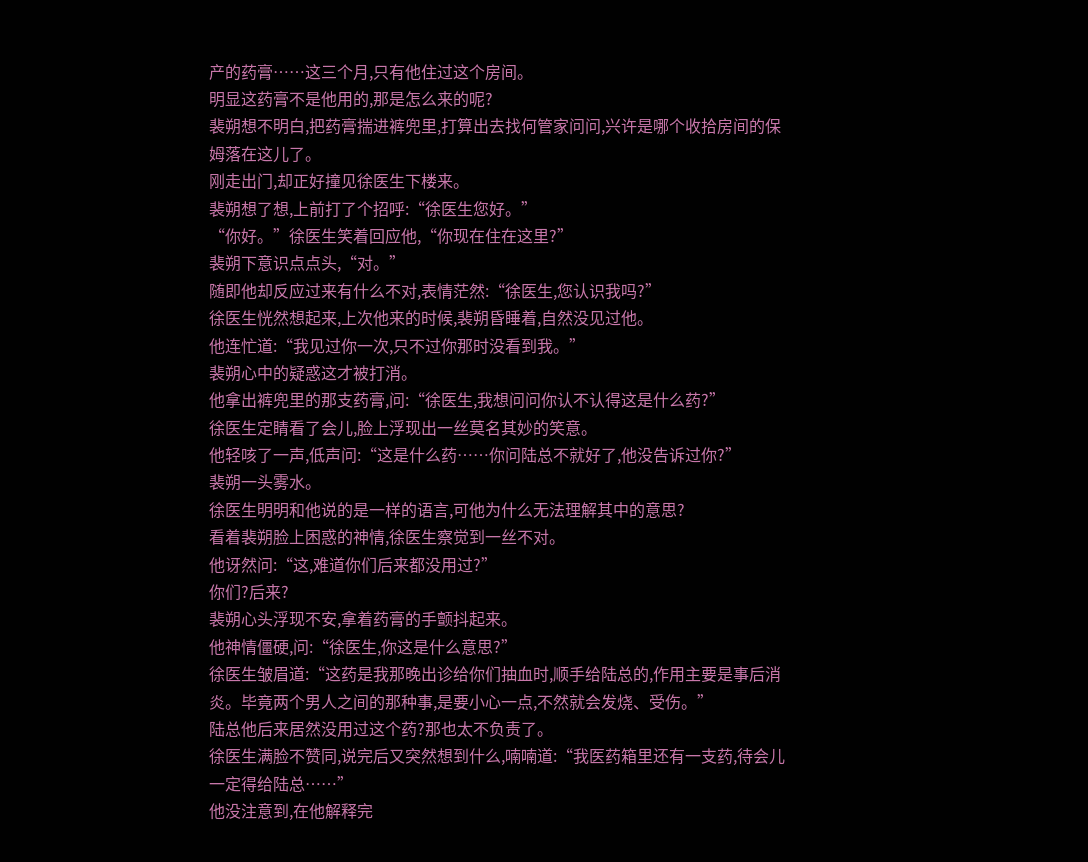产的药膏……这三个月,只有他住过这个房间。
明显这药膏不是他用的,那是怎么来的呢?
裴朔想不明白,把药膏揣进裤兜里,打算出去找何管家问问,兴许是哪个收拾房间的保姆落在这儿了。
刚走出门,却正好撞见徐医生下楼来。
裴朔想了想,上前打了个招呼:“徐医生您好。”
“你好。”徐医生笑着回应他,“你现在住在这里?”
裴朔下意识点点头,“对。”
随即他却反应过来有什么不对,表情茫然:“徐医生,您认识我吗?”
徐医生恍然想起来,上次他来的时候,裴朔昏睡着,自然没见过他。
他连忙道:“我见过你一次,只不过你那时没看到我。”
裴朔心中的疑惑这才被打消。
他拿出裤兜里的那支药膏,问:“徐医生,我想问问你认不认得这是什么药?”
徐医生定睛看了会儿,脸上浮现出一丝莫名其妙的笑意。
他轻咳了一声,低声问:“这是什么药……你问陆总不就好了,他没告诉过你?”
裴朔一头雾水。
徐医生明明和他说的是一样的语言,可他为什么无法理解其中的意思?
看着裴朔脸上困惑的神情,徐医生察觉到一丝不对。
他讶然问:“这,难道你们后来都没用过?”
你们?后来?
裴朔心头浮现不安,拿着药膏的手颤抖起来。
他神情僵硬,问:“徐医生,你这是什么意思?”
徐医生皱眉道:“这药是我那晚出诊给你们抽血时,顺手给陆总的,作用主要是事后消炎。毕竟两个男人之间的那种事,是要小心一点,不然就会发烧、受伤。”
陆总他后来居然没用过这个药?那也太不负责了。
徐医生满脸不赞同,说完后又突然想到什么,喃喃道:“我医药箱里还有一支药,待会儿一定得给陆总……”
他没注意到,在他解释完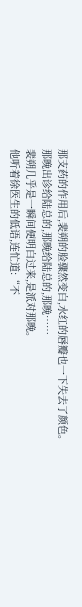那支药的作用后,裴朔的脸骤然变白,水红的唇瓣也一下失去了颜色。
那晚出诊给陆总的,那晚给陆总的,那晚……
裴朔几乎是一瞬间便明白过来,是派对那晚。
他听着徐医生的低语,连忙道:“不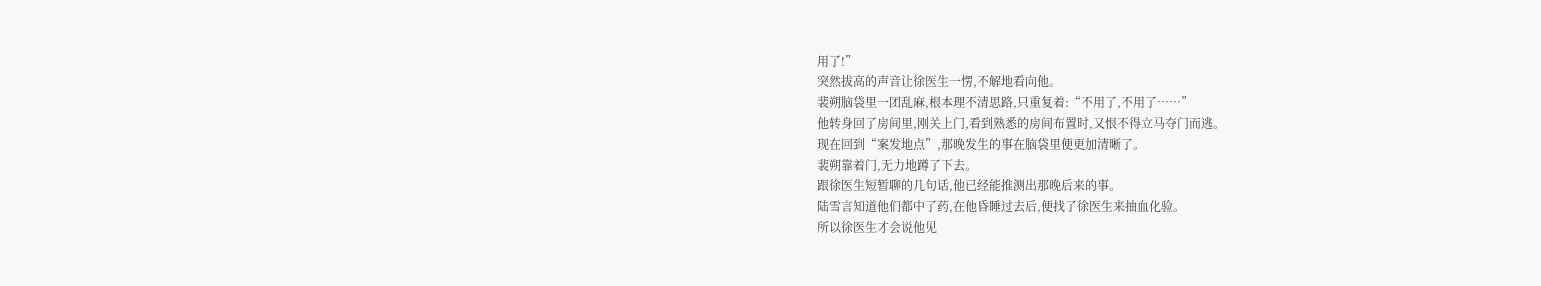用了!”
突然拔高的声音让徐医生一愣,不解地看向他。
裴朔脑袋里一团乱麻,根本理不清思路,只重复着:“不用了,不用了……”
他转身回了房间里,刚关上门,看到熟悉的房间布置时,又恨不得立马夺门而逃。
现在回到“案发地点”,那晚发生的事在脑袋里便更加清晰了。
裴朔靠着门,无力地蹲了下去。
跟徐医生短暂聊的几句话,他已经能推测出那晚后来的事。
陆雪言知道他们都中了药,在他昏睡过去后,便找了徐医生来抽血化验。
所以徐医生才会说他见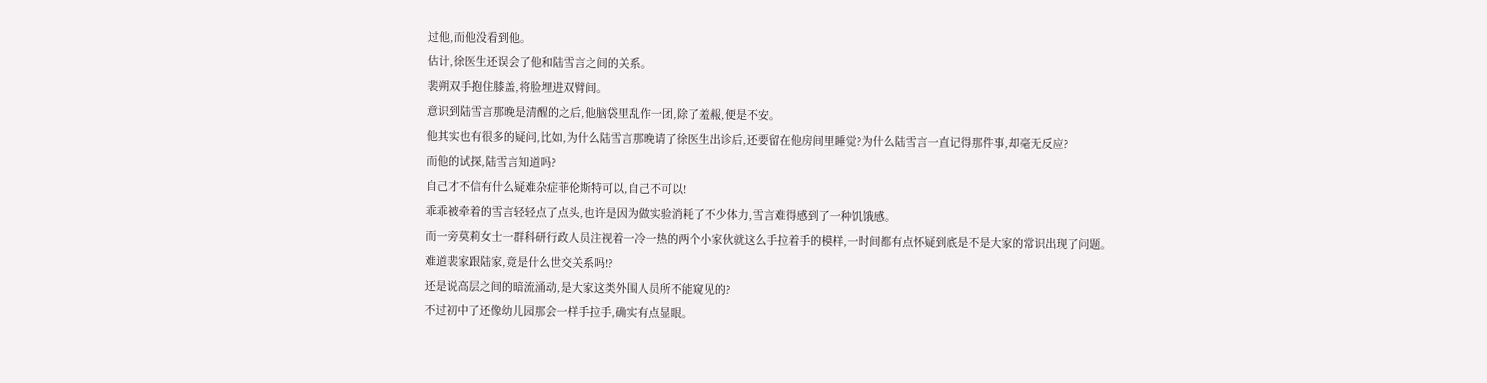过他,而他没看到他。
估计,徐医生还误会了他和陆雪言之间的关系。
裴朔双手抱住膝盖,将脸埋进双臂间。
意识到陆雪言那晚是清醒的之后,他脑袋里乱作一团,除了羞赧,便是不安。
他其实也有很多的疑问,比如,为什么陆雪言那晚请了徐医生出诊后,还要留在他房间里睡觉?为什么陆雪言一直记得那件事,却毫无反应?
而他的试探,陆雪言知道吗?
自己才不信有什么疑难杂症菲伦斯特可以,自己不可以!
乖乖被牵着的雪言轻轻点了点头,也许是因为做实验消耗了不少体力,雪言难得感到了一种饥饿感。
而一旁莫莉女士一群科研行政人员注视着一冷一热的两个小家伙就这么手拉着手的模样,一时间都有点怀疑到底是不是大家的常识出现了问题。
难道裴家跟陆家,竟是什么世交关系吗!?
还是说高层之间的暗流涌动,是大家这类外围人员所不能窥见的?
不过初中了还像幼儿园那会一样手拉手,确实有点显眼。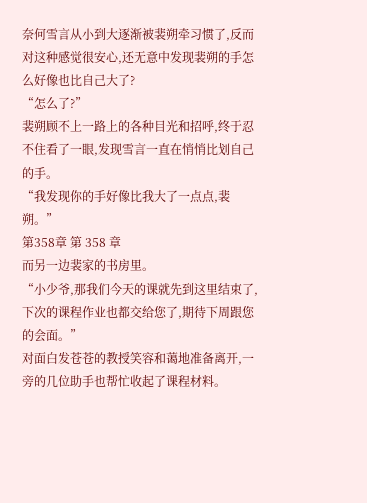奈何雪言从小到大逐渐被裴朔牵习惯了,反而对这种感觉很安心,还无意中发现裴朔的手怎么好像也比自己大了?
“怎么了?”
裴朔顾不上一路上的各种目光和招呼,终于忍不住看了一眼,发现雪言一直在悄悄比划自己的手。
“我发现你的手好像比我大了一点点,裴朔。”
第358章 第 358 章
而另一边裴家的书房里。
“小少爷,那我们今天的课就先到这里结束了,下次的课程作业也都交给您了,期待下周跟您的会面。”
对面白发苍苍的教授笑容和蔼地准备离开,一旁的几位助手也帮忙收起了课程材料。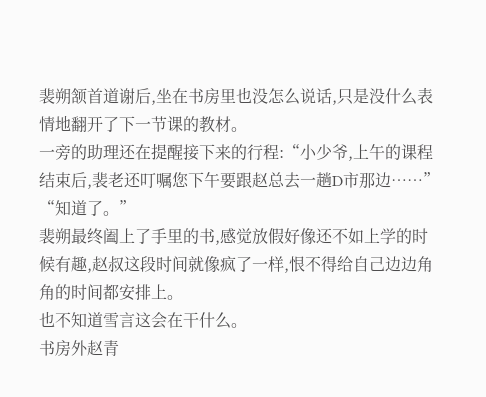裴朔颔首道谢后,坐在书房里也没怎么说话,只是没什么表情地翻开了下一节课的教材。
一旁的助理还在提醒接下来的行程:“小少爷,上午的课程结束后,裴老还叮嘱您下午要跟赵总去一趟D市那边……”
“知道了。”
裴朔最终阖上了手里的书,感觉放假好像还不如上学的时候有趣,赵叔这段时间就像疯了一样,恨不得给自己边边角角的时间都安排上。
也不知道雪言这会在干什么。
书房外赵青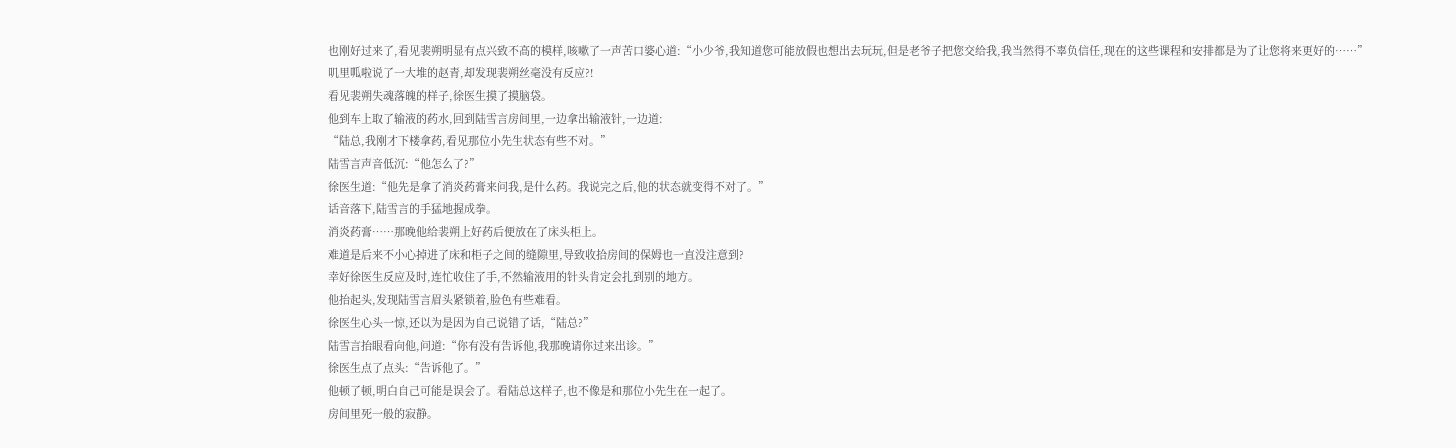也刚好过来了,看见裴朔明显有点兴致不高的模样,咳嗽了一声苦口婆心道:“小少爷,我知道您可能放假也想出去玩玩,但是老爷子把您交给我,我当然得不辜负信任,现在的这些课程和安排都是为了让您将来更好的……”
叽里呱啦说了一大堆的赵青,却发现裴朔丝毫没有反应?!
看见裴朔失魂落魄的样子,徐医生摸了摸脑袋。
他到车上取了输液的药水,回到陆雪言房间里,一边拿出输液针,一边道:
“陆总,我刚才下楼拿药,看见那位小先生状态有些不对。”
陆雪言声音低沉:“他怎么了?”
徐医生道:“他先是拿了消炎药膏来问我,是什么药。我说完之后,他的状态就变得不对了。”
话音落下,陆雪言的手猛地握成拳。
消炎药膏……那晚他给裴朔上好药后便放在了床头柜上。
难道是后来不小心掉进了床和柜子之间的缝隙里,导致收拾房间的保姆也一直没注意到?
幸好徐医生反应及时,连忙收住了手,不然输液用的针头肯定会扎到别的地方。
他抬起头,发现陆雪言眉头紧锁着,脸色有些难看。
徐医生心头一惊,还以为是因为自己说错了话,“陆总?”
陆雪言抬眼看向他,问道:“你有没有告诉他,我那晚请你过来出诊。”
徐医生点了点头:“告诉他了。”
他顿了顿,明白自己可能是误会了。看陆总这样子,也不像是和那位小先生在一起了。
房间里死一般的寂静。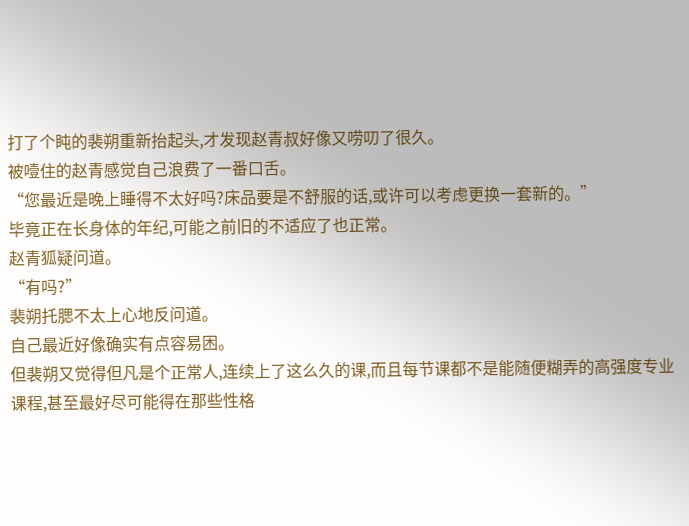打了个盹的裴朔重新抬起头,才发现赵青叔好像又唠叨了很久。
被噎住的赵青感觉自己浪费了一番口舌。
“您最近是晚上睡得不太好吗?床品要是不舒服的话,或许可以考虑更换一套新的。”
毕竟正在长身体的年纪,可能之前旧的不适应了也正常。
赵青狐疑问道。
“有吗?”
裴朔托腮不太上心地反问道。
自己最近好像确实有点容易困。
但裴朔又觉得但凡是个正常人,连续上了这么久的课,而且每节课都不是能随便糊弄的高强度专业课程,甚至最好尽可能得在那些性格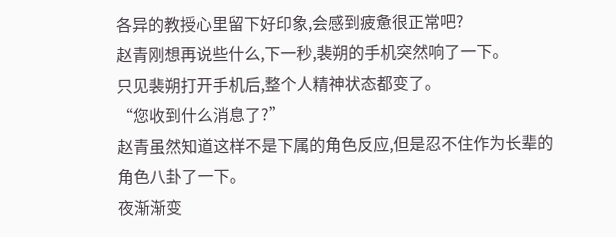各异的教授心里留下好印象,会感到疲惫很正常吧?
赵青刚想再说些什么,下一秒,裴朔的手机突然响了一下。
只见裴朔打开手机后,整个人精神状态都变了。
“您收到什么消息了?”
赵青虽然知道这样不是下属的角色反应,但是忍不住作为长辈的角色八卦了一下。
夜渐渐变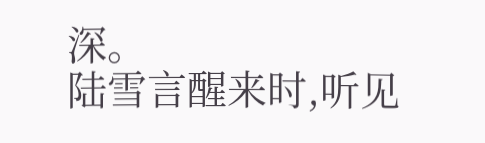深。
陆雪言醒来时,听见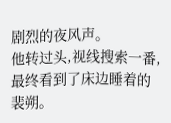剧烈的夜风声。
他转过头,视线搜索一番,最终看到了床边睡着的裴朔。